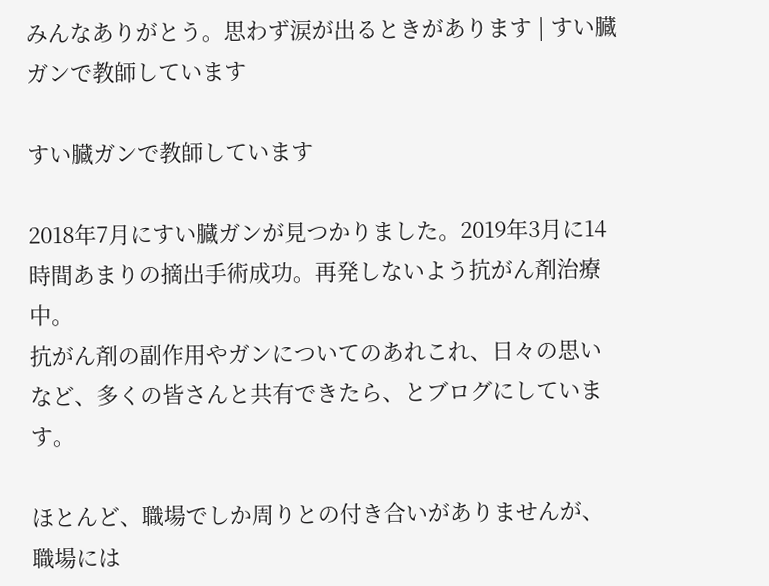みんなありがとう。思わず涙が出るときがあります | すい臓ガンで教師しています

すい臓ガンで教師しています

2018年7月にすい臓ガンが見つかりました。2019年3月に14時間あまりの摘出手術成功。再発しないよう抗がん剤治療中。
抗がん剤の副作用やガンについてのあれこれ、日々の思いなど、多くの皆さんと共有できたら、とブログにしています。

ほとんど、職場でしか周りとの付き合いがありませんが、職場には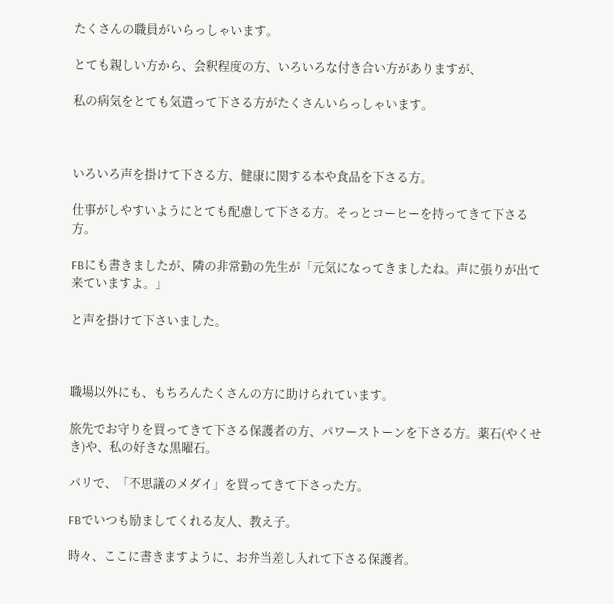たくさんの職員がいらっしゃいます。

とても親しい方から、会釈程度の方、いろいろな付き合い方がありますが、

私の病気をとても気遣って下さる方がたくさんいらっしゃいます。



いろいろ声を掛けて下さる方、健康に関する本や食品を下さる方。

仕事がしやすいようにとても配慮して下さる方。そっとコーヒーを持ってきて下さる方。

FBにも書きましたが、隣の非常勤の先生が「元気になってきましたね。声に張りが出て来ていますよ。」

と声を掛けて下さいました。



職場以外にも、もちろんたくさんの方に助けられています。

旅先でお守りを買ってきて下さる保護者の方、パワーストーンを下さる方。薬石(やくせき)や、私の好きな黒曜石。

パリで、「不思議のメダイ」を買ってきて下さった方。

FBでいつも励ましてくれる友人、教え子。

時々、ここに書きますように、お弁当差し入れて下さる保護者。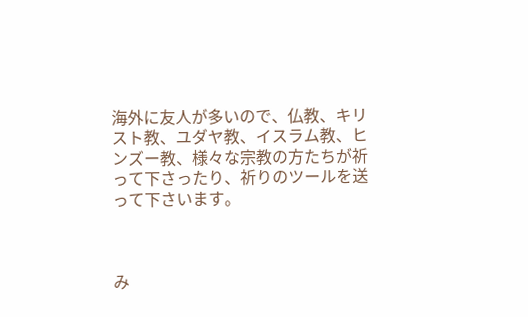海外に友人が多いので、仏教、キリスト教、ユダヤ教、イスラム教、ヒンズー教、様々な宗教の方たちが祈って下さったり、祈りのツールを送って下さいます。



み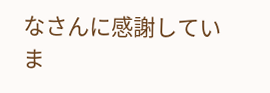なさんに感謝していま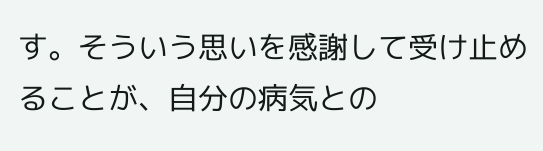す。そういう思いを感謝して受け止めることが、自分の病気との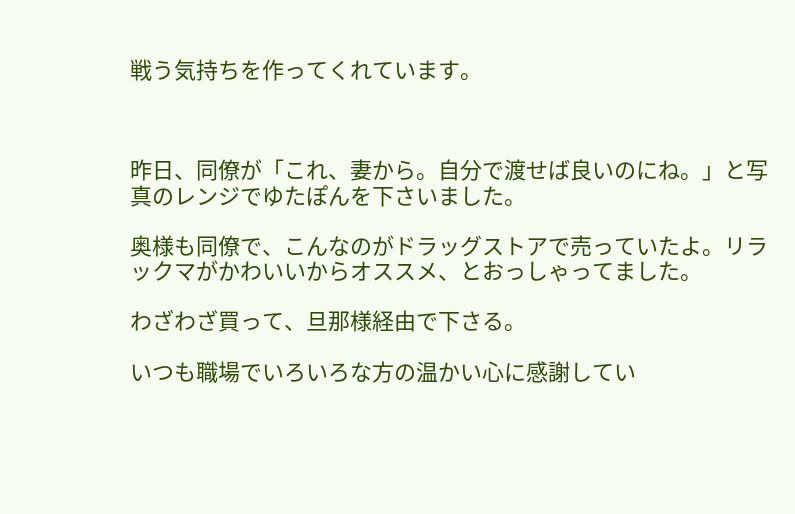戦う気持ちを作ってくれています。



昨日、同僚が「これ、妻から。自分で渡せば良いのにね。」と写真のレンジでゆたぽんを下さいました。

奥様も同僚で、こんなのがドラッグストアで売っていたよ。リラックマがかわいいからオススメ、とおっしゃってました。

わざわざ買って、旦那様経由で下さる。

いつも職場でいろいろな方の温かい心に感謝してい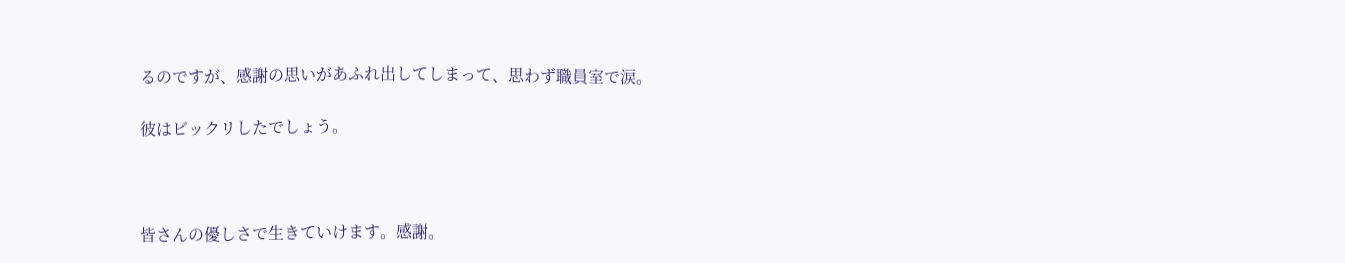るのですが、感謝の思いがあふれ出してしまって、思わず職員室で涙。

彼はビックリしたでしょう。



皆さんの優しさで生きていけます。感謝。